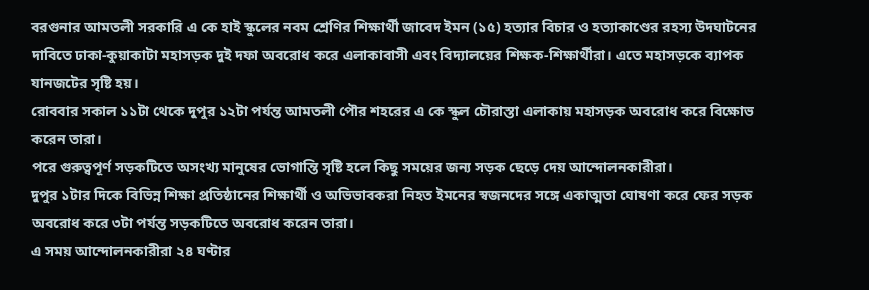বরগুনার আমতলী সরকারি এ কে হাই স্কুলের নবম শ্রেণির শিক্ষার্থী জাবেদ ইমন (১৫) হত্যার বিচার ও হত্যাকাণ্ডের রহস্য উদঘাটনের দাবিতে ঢাকা-কুয়াকাটা মহাসড়ক দুই দফা অবরোধ করে এলাকাবাসী এবং বিদ্যালয়ের শিক্ষক-শিক্ষার্থীরা। এতে মহাসড়কে ব্যাপক যানজটের সৃষ্টি হয়।
রোববার সকাল ১১টা থেকে দুপুর ১২টা পর্যন্ত আমতলী পৌর শহরের এ কে স্কুল চৌরাস্তা এলাকায় মহাসড়ক অবরোধ করে বিক্ষোভ করেন তারা।
পরে গুরুত্বপূর্ণ সড়কটিতে অসংখ্য মানুষের ভোগান্তি সৃষ্টি হলে কিছু সময়ের জন্য সড়ক ছেড়ে দেয় আন্দোলনকারীরা।
দুপুর ১টার দিকে বিভিন্ন শিক্ষা প্রতিষ্ঠানের শিক্ষার্থী ও অভিভাবকরা নিহত ইমনের স্বজনদের সঙ্গে একাত্মতা ঘোষণা করে ফের সড়ক অবরোধ করে ৩টা পর্যন্ত সড়কটিতে অবরোধ করেন তারা।
এ সময় আন্দোলনকারীরা ২৪ ঘণ্টার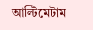আল্টিমেটাম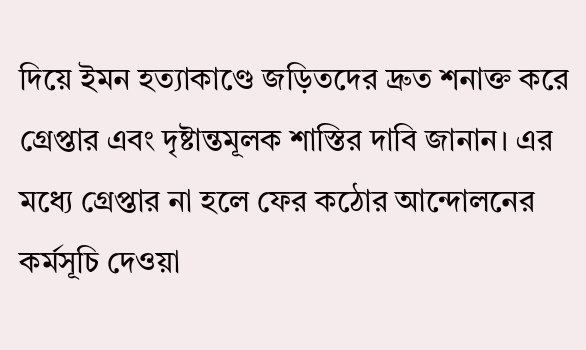দিয়ে ইমন হত্যাকাণ্ডে জড়িতদের দ্রুত শনাক্ত করে গ্রেপ্তার এবং দৃষ্টান্তমূলক শাস্তির দাবি জানান। এর মধ্যে গ্রেপ্তার না হলে ফের কঠোর আন্দোলনের কর্মসূচি দেওয়া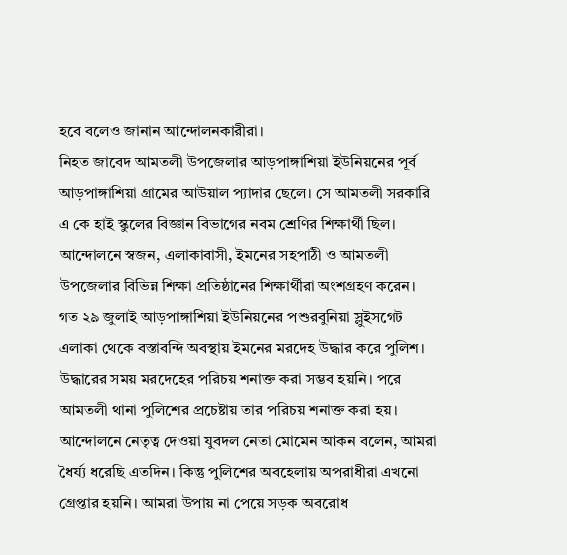হবে বলেও জানান আন্দোলনকারীরা।
নিহত জাবেদ আমতলী উপজেলার আড়পাঙ্গাশিয়া ইউনিয়নের পূর্ব আড়পাঙ্গাশিয়া গ্রামের আউয়াল প্যাদার ছেলে। সে আমতলী সরকারি এ কে হাই স্কুলের বিজ্ঞান বিভাগের নবম শ্রেণির শিক্ষার্থী ছিল।
আন্দোলনে স্বজন, এলাকাবাসী, ইমনের সহপাঠী ও আমতলী উপজেলার বিভিন্ন শিক্ষা প্রতিষ্ঠানের শিক্ষার্থীরা অংশগ্রহণ করেন।
গত ২৯ জুলাই আড়পাঙ্গাশিয়া ইউনিয়নের পশুরবুনিয়া স্লুইসগেট এলাকা থেকে বস্তাবন্দি অবস্থায় ইমনের মরদেহ উদ্ধার করে পুলিশ। উদ্ধারের সময় মরদেহের পরিচয় শনাক্ত করা সম্ভব হয়নি। পরে আমতলী থানা পুলিশের প্রচেষ্টায় তার পরিচয় শনাক্ত করা হয়।
আন্দোলনে নেতৃত্ব দেওয়া যুবদল নেতা মোমেন আকন বলেন, আমরা ধৈর্য্য ধরেছি এতদিন। কিন্তু পুলিশের অবহেলায় অপরাধীরা এখনো গ্রেপ্তার হয়নি। আমরা উপায় না পেয়ে সড়ক অবরোধ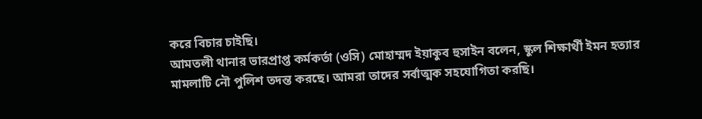করে বিচার চাইছি।
আমতলী থানার ভারপ্রাপ্ত কর্মকর্তা (ওসি) মোহাম্মদ ইয়াকুব হুসাইন বলেন, স্কুল শিক্ষার্থী ইমন হত্যার মামলাটি নৌ পুলিশ তদন্ত করছে। আমরা তাদের সর্বাত্মক সহযোগিতা করছি।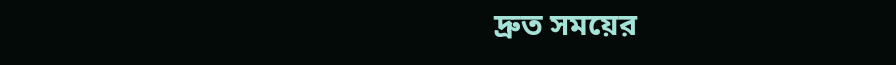দ্রুত সময়ের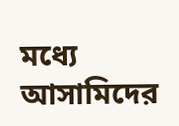মধ্যে আসামিদের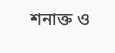শনাক্ত ও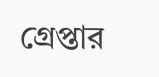গ্রেপ্তার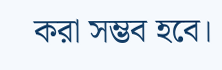করা সম্ভব হবে।